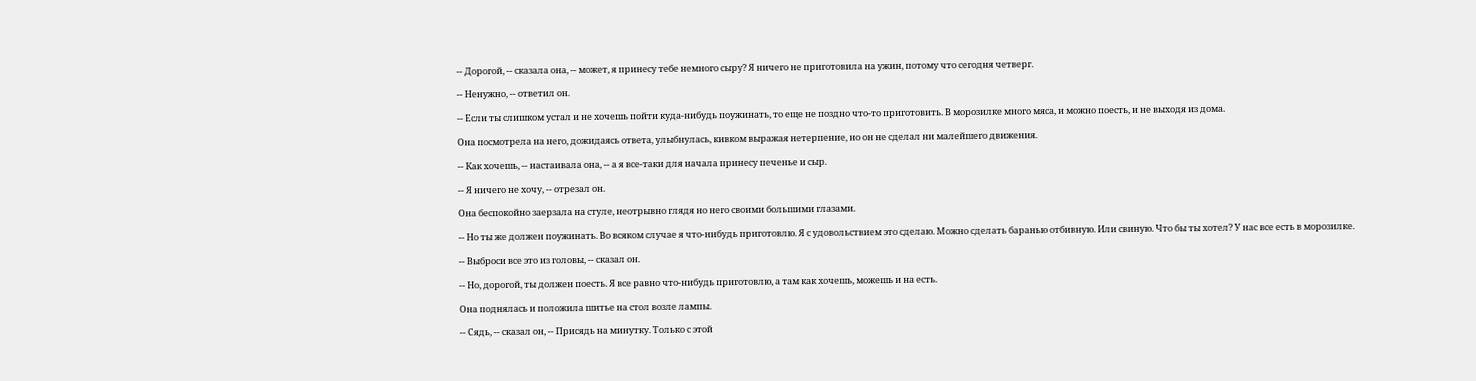-- Дорогой, -- сказала она, -- может, я принесу тебе немного сыру? Я ничего не приготовила на ужин, потому что сегодня четверг.

-- Ненужно, -- ответил он.

-- Если ты слишком устал и не хочешь пойти куда-нибудь поужинать, то еще не поздно что-то приготовить. В морозилке много мяса, и можно поесть, и не выходя из дома.

Она посмотрела на него, дожидаясь ответа, улыбнулась, кивком выражая нетерпение, но он не сделал ни малейшего движения.

-- Как хочешь, -- настаивала она, -- а я все-таки для начала принесу печенье и сыр.

-- Я ничего не хочу, -- отрезал он.

Она беспокойно заерзала на стуле, неотрывно глядя но него своими большими глазами.

-- Но ты же должен поужинать. Во всяком случае я что-нибудь приготовлю. Я с удовольствием это сделаю. Можно сделать баранью отбивную. Или свиную. Что бы ты хотел? У нас все есть в морозилке.

-- Выброси все это из головы, -- сказал он.

-- Но, дорогой, ты должен поесть. Я все равно что-нибудь приготовлю, а там как хочешь, можешь и на есть.

Она поднялась и положила шитье на стол возле лампы.

-- Сядь, -- сказал он, -- Присядь на минутку. Только с этой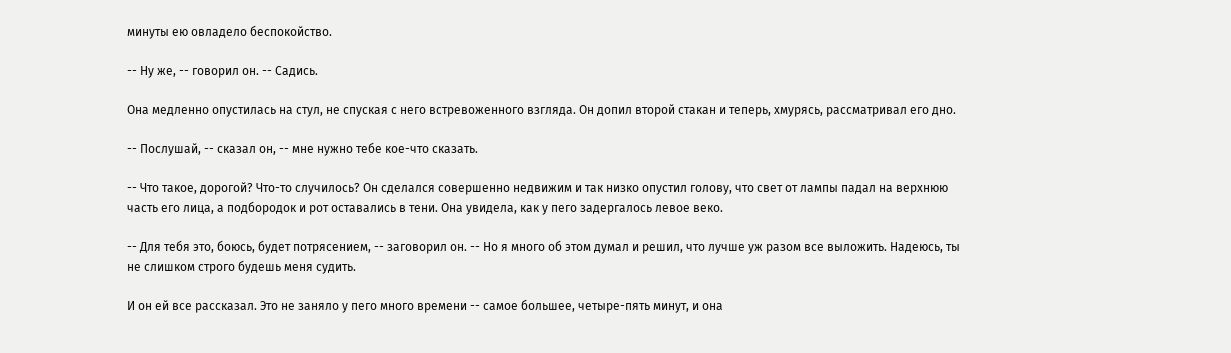минуты ею овладело беспокойство.

-- Ну же, -- говорил он. -- Садись.

Она медленно опустилась на стул, не спуская с него встревоженного взгляда. Он допил второй стакан и теперь, хмурясь, рассматривал его дно.

-- Послушай, -- сказал он, -- мне нужно тебе кое-что сказать.

-- Что такое, дорогой? Что-то случилось? Он сделался совершенно недвижим и так низко опустил голову, что свет от лампы падал на верхнюю часть его лица, а подбородок и рот оставались в тени. Она увидела, как у пего задергалось левое веко.

-- Для тебя это, боюсь, будет потрясением, -- заговорил он. -- Но я много об этом думал и решил, что лучше уж разом все выложить. Надеюсь, ты не слишком строго будешь меня судить.

И он ей все рассказал. Это не заняло у пего много времени -- самое большее, четыре-пять минут, и она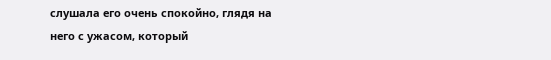слушала его очень спокойно, глядя на него с ужасом, который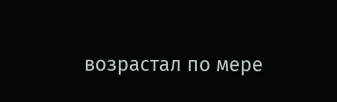возрастал по мере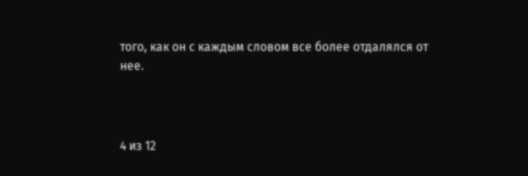того, как он с каждым словом все более отдалялся от нее.



4 из 12